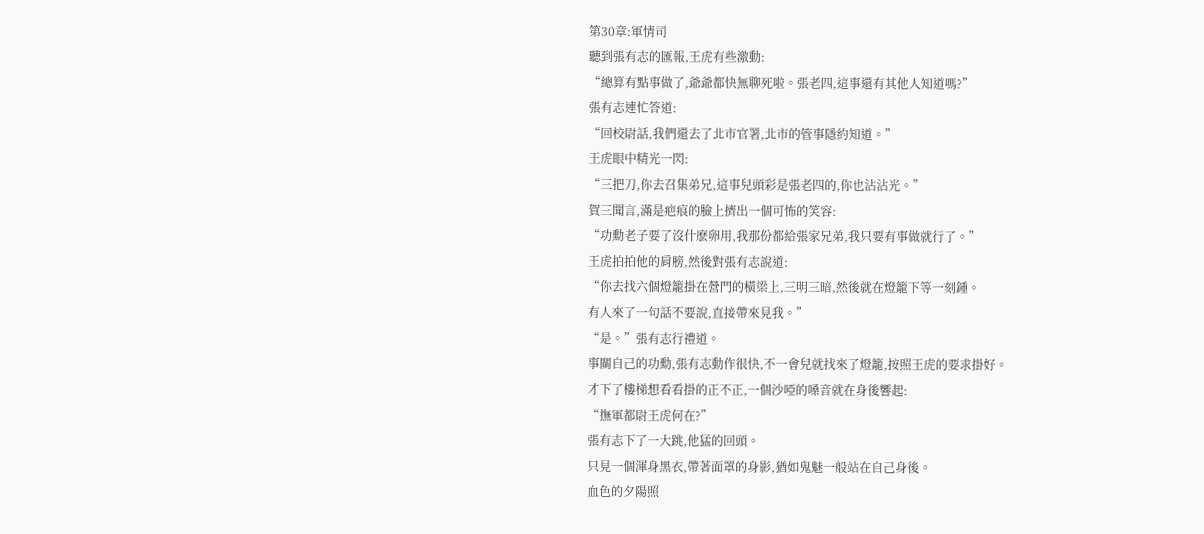第30章:軍情司
聽到張有志的匯報,王虎有些激動:
“總算有點事做了,爺爺都快無聊死啦。張老四,這事還有其他人知道嗎?”
張有志連忙答道:
“回校尉話,我們還去了北市官署,北市的管事隱約知道。”
王虎眼中精光一閃:
“三把刀,你去召集弟兄,這事兒頭彩是張老四的,你也沾沾光。”
賀三聞言,滿是疤痕的臉上擠出一個可怖的笑容:
“功勳老子要了沒什麽卵用,我那份都給張家兄弟,我只要有事做就行了。”
王虎拍拍他的肩膀,然後對張有志說道:
“你去找六個燈籠掛在營門的橫梁上,三明三暗,然後就在燈籠下等一刻鍾。
有人來了一句話不要說,直接帶來見我。”
“是。”張有志行禮道。
事關自己的功勳,張有志動作很快,不一會兒就找來了燈籠,按照王虎的要求掛好。
才下了樓梯想看看掛的正不正,一個沙啞的嗓音就在身後響起:
“撫軍都尉王虎何在?”
張有志下了一大跳,他猛的回頭。
只見一個渾身黑衣,帶著面罩的身影,猶如鬼魅一般站在自己身後。
血色的夕陽照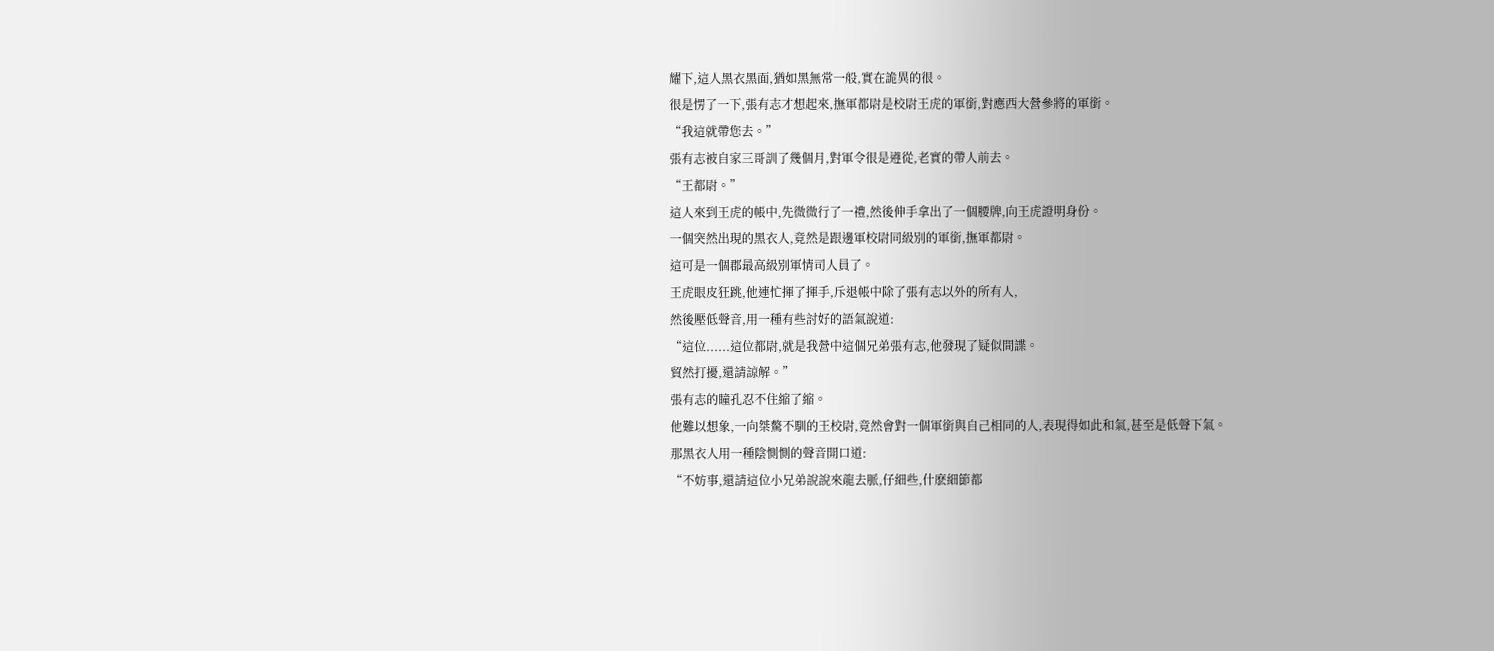耀下,這人黑衣黑面,猶如黑無常一般,實在詭異的很。
很是愣了一下,張有志才想起來,撫軍都尉是校尉王虎的軍銜,對應西大營參將的軍銜。
“我這就帶您去。”
張有志被自家三哥訓了幾個月,對軍令很是遵從,老實的帶人前去。
“王都尉。”
這人來到王虎的帳中,先微微行了一禮,然後伸手拿出了一個腰牌,向王虎證明身份。
一個突然出現的黑衣人,竟然是跟邊軍校尉同級別的軍銜,撫軍都尉。
這可是一個郡最高級別軍情司人員了。
王虎眼皮狂跳,他連忙揮了揮手,斥退帳中除了張有志以外的所有人,
然後壓低聲音,用一種有些討好的語氣說道:
“這位......這位都尉,就是我營中這個兄弟張有志,他發現了疑似間諜。
貿然打擾,還請諒解。”
張有志的瞳孔忍不住縮了縮。
他難以想象,一向桀驁不馴的王校尉,竟然會對一個軍銜與自己相同的人,表現得如此和氣,甚至是低聲下氣。
那黑衣人用一種陰惻惻的聲音開口道:
“不妨事,還請這位小兄弟說說來龍去脈,仔細些,什麽細節都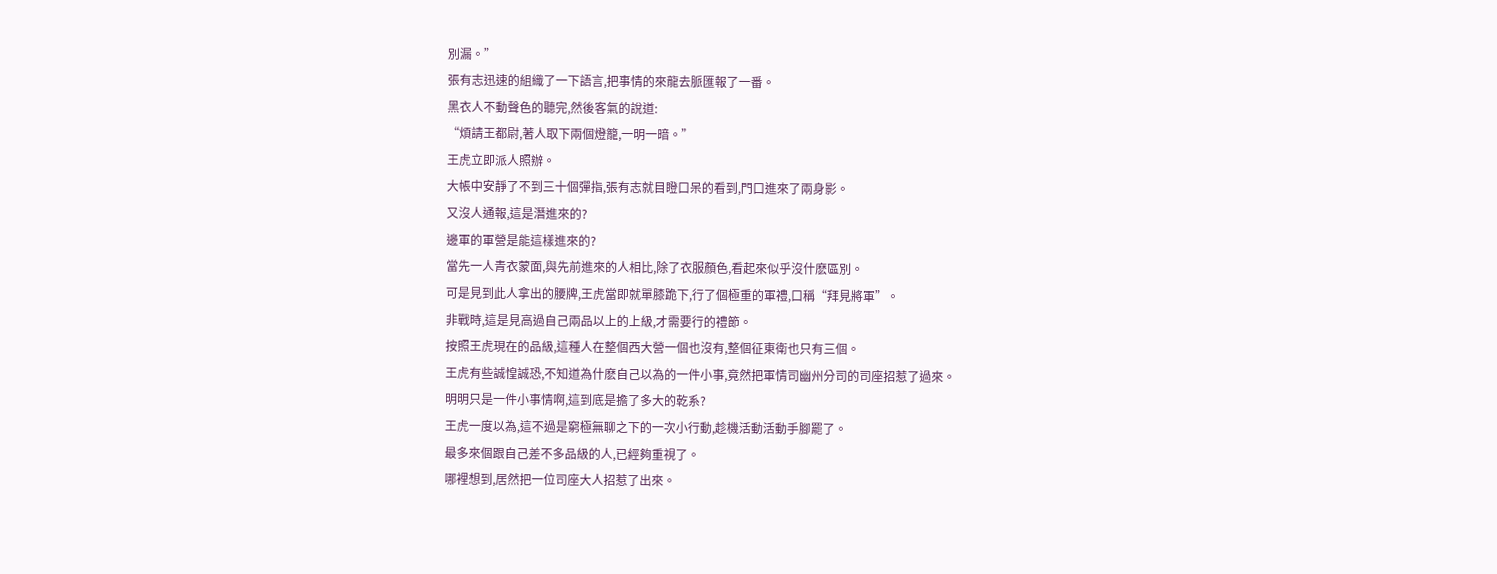別漏。”
張有志迅速的組織了一下語言,把事情的來龍去脈匯報了一番。
黑衣人不動聲色的聽完,然後客氣的說道:
“煩請王都尉,著人取下兩個燈籠,一明一暗。”
王虎立即派人照辦。
大帳中安靜了不到三十個彈指,張有志就目瞪口呆的看到,門口進來了兩身影。
又沒人通報,這是潛進來的?
邊軍的軍營是能這樣進來的?
當先一人青衣蒙面,與先前進來的人相比,除了衣服顏色,看起來似乎沒什麽區別。
可是見到此人拿出的腰牌,王虎當即就單膝跪下,行了個極重的軍禮,口稱“拜見將軍”。
非戰時,這是見高過自己兩品以上的上級,才需要行的禮節。
按照王虎現在的品級,這種人在整個西大營一個也沒有,整個征東衛也只有三個。
王虎有些誠惶誠恐,不知道為什麽自己以為的一件小事,竟然把軍情司幽州分司的司座招惹了過來。
明明只是一件小事情啊,這到底是擔了多大的乾系?
王虎一度以為,這不過是窮極無聊之下的一次小行動,趁機活動活動手腳罷了。
最多來個跟自己差不多品級的人,已經夠重視了。
哪裡想到,居然把一位司座大人招惹了出來。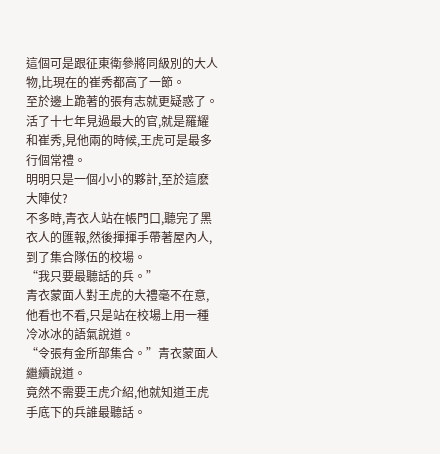這個可是跟征東衛參將同級別的大人物,比現在的崔秀都高了一節。
至於邊上跪著的張有志就更疑惑了。
活了十七年見過最大的官,就是羅耀和崔秀,見他兩的時候,王虎可是最多行個常禮。
明明只是一個小小的夥計,至於這麽大陣仗?
不多時,青衣人站在帳門口,聽完了黑衣人的匯報,然後揮揮手帶著屋內人,到了集合隊伍的校場。
“我只要最聽話的兵。”
青衣蒙面人對王虎的大禮毫不在意,他看也不看,只是站在校場上用一種冷冰冰的語氣說道。
“令張有金所部集合。”青衣蒙面人繼續說道。
竟然不需要王虎介紹,他就知道王虎手底下的兵誰最聽話。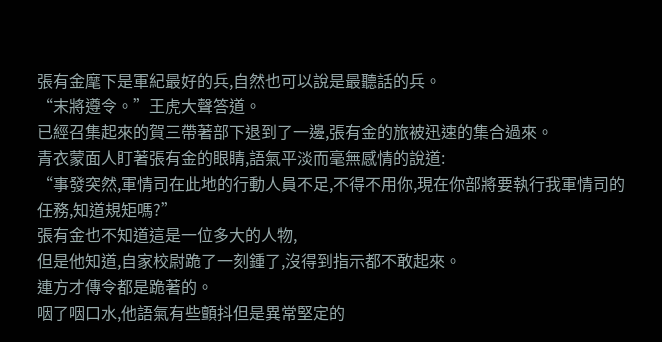張有金麾下是軍紀最好的兵,自然也可以說是最聽話的兵。
“末將遵令。”王虎大聲答道。
已經召集起來的賀三帶著部下退到了一邊,張有金的旅被迅速的集合過來。
青衣蒙面人盯著張有金的眼睛,語氣平淡而毫無感情的說道:
“事發突然,軍情司在此地的行動人員不足,不得不用你,現在你部將要執行我軍情司的任務,知道規矩嗎?”
張有金也不知道這是一位多大的人物,
但是他知道,自家校尉跪了一刻鍾了,沒得到指示都不敢起來。
連方才傳令都是跪著的。
咽了咽口水,他語氣有些顫抖但是異常堅定的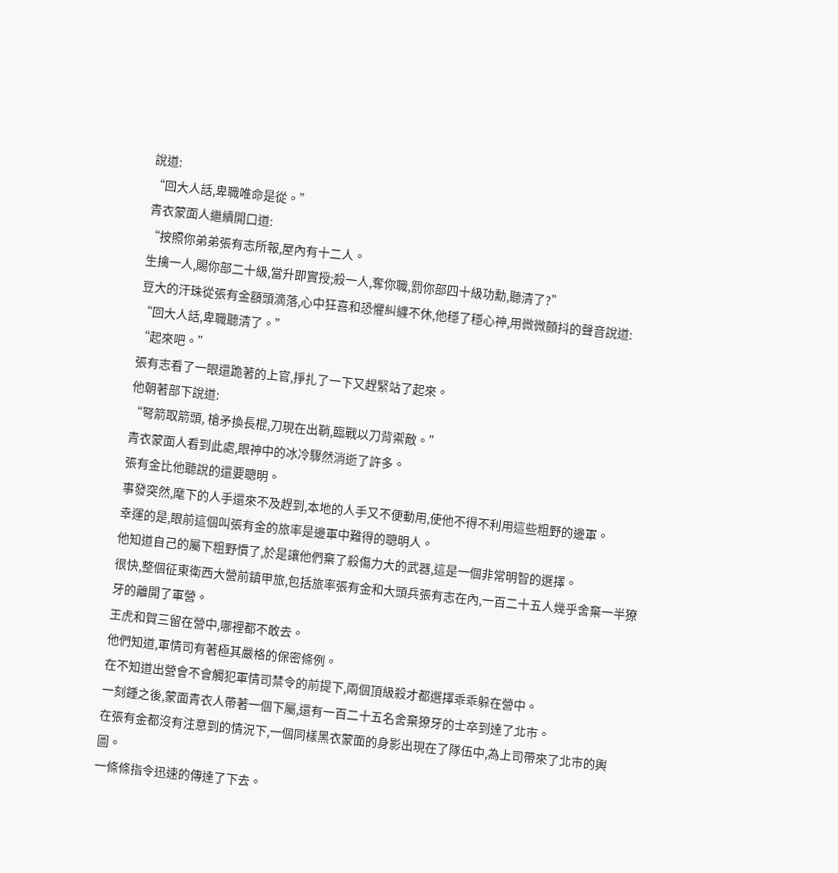說道:
“回大人話,卑職唯命是從。”
青衣蒙面人繼續開口道:
“按照你弟弟張有志所報,屋內有十二人。
生擒一人,賜你部二十級,當升即實授;殺一人,奪你職,罰你部四十級功勳,聽清了?”
豆大的汗珠從張有金額頭滴落,心中狂喜和恐懼糾纏不休,他穩了穩心神,用微微顫抖的聲音說道:
“回大人話,卑職聽清了。”
“起來吧。”
張有志看了一眼還跪著的上官,掙扎了一下又趕緊站了起來。
他朝著部下說道:
“弩箭取箭頭, 槍矛換長棍,刀現在出鞘,臨戰以刀背禦敵。”
青衣蒙面人看到此處,眼神中的冰冷驟然消逝了許多。
張有金比他聽說的還要聰明。
事發突然,麾下的人手還來不及趕到,本地的人手又不便動用,使他不得不利用這些粗野的邊軍。
幸運的是,眼前這個叫張有金的旅率是邊軍中難得的聰明人。
他知道自己的屬下粗野慣了,於是讓他們棄了殺傷力大的武器,這是一個非常明智的選擇。
很快,整個征東衛西大營前鎮甲旅,包括旅率張有金和大頭兵張有志在內,一百二十五人幾乎舍棄一半獠牙的離開了軍營。
王虎和賀三留在營中,哪裡都不敢去。
他們知道,軍情司有著極其嚴格的保密條例。
在不知道出營會不會觸犯軍情司禁令的前提下,兩個頂級殺才都選擇乖乖躲在營中。
一刻鍾之後,蒙面青衣人帶著一個下屬,還有一百二十五名舍棄獠牙的士卒到達了北市。
在張有金都沒有注意到的情況下,一個同樣黑衣蒙面的身影出現在了隊伍中,為上司帶來了北市的輿圖。
一條條指令迅速的傳達了下去。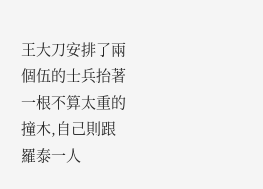王大刀安排了兩個伍的士兵抬著一根不算太重的撞木,自己則跟羅泰一人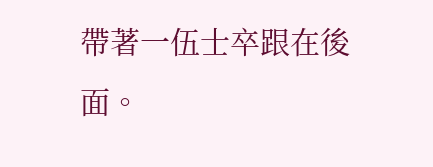帶著一伍士卒跟在後面。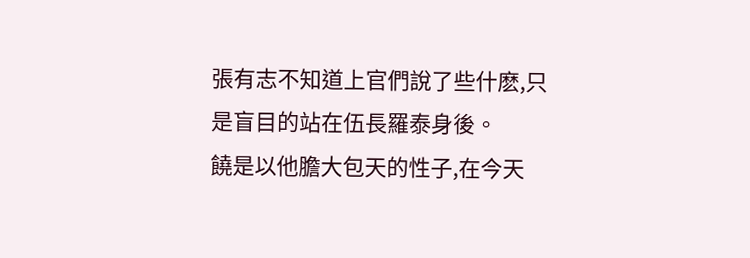張有志不知道上官們說了些什麽,只是盲目的站在伍長羅泰身後。
饒是以他膽大包天的性子,在今天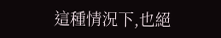這種情況下,也絕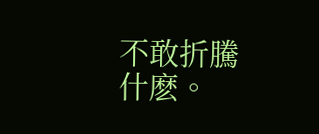不敢折騰什麽。